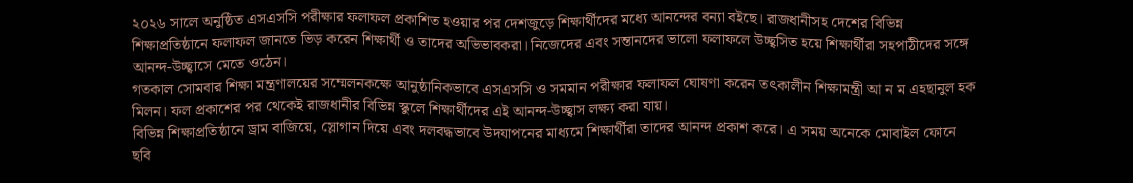২০২৬ সালে অনুষ্ঠিত এসএসসি পরীক্ষার ফলাফল প্রকাশিত হওয়ার পর দেশজুড়ে শিক্ষার্থীদের মধ্যে আনন্দের বন্যা বইছে। রাজধানীসহ দেশের বিভিন্ন শিক্ষাপ্রতিষ্ঠানে ফলাফল জানতে ভিড় করেন শিক্ষার্থী ও তাদের অভিভাবকরা। নিজেদের এবং সন্তানদের ভালো ফলাফলে উচ্ছ্বসিত হয়ে শিক্ষার্থীরা সহপাঠীদের সঙ্গে আনন্দ-উচ্ছ্বাসে মেতে ওঠেন।
গতকাল সোমবার শিক্ষা মন্ত্রণালয়ের সম্মেলনকক্ষে আনুষ্ঠানিকভাবে এসএসসি ও সমমান পরীক্ষার ফলাফল ঘোষণা করেন তৎকালীন শিক্ষামন্ত্রী আ ন ম এহছানুল হক মিলন। ফল প্রকাশের পর থেকেই রাজধানীর বিভিন্ন স্কুলে শিক্ষার্থীদের এই আনন্দ-উচ্ছ্বাস লক্ষ্য করা যায়।
বিভিন্ন শিক্ষাপ্রতিষ্ঠানে ড্রাম বাজিয়ে, স্লোগান দিয়ে এবং দলবদ্ধভাবে উদযাপনের মাধ্যমে শিক্ষার্থীরা তাদের আনন্দ প্রকাশ করে। এ সময় অনেকে মোবাইল ফোনে ছবি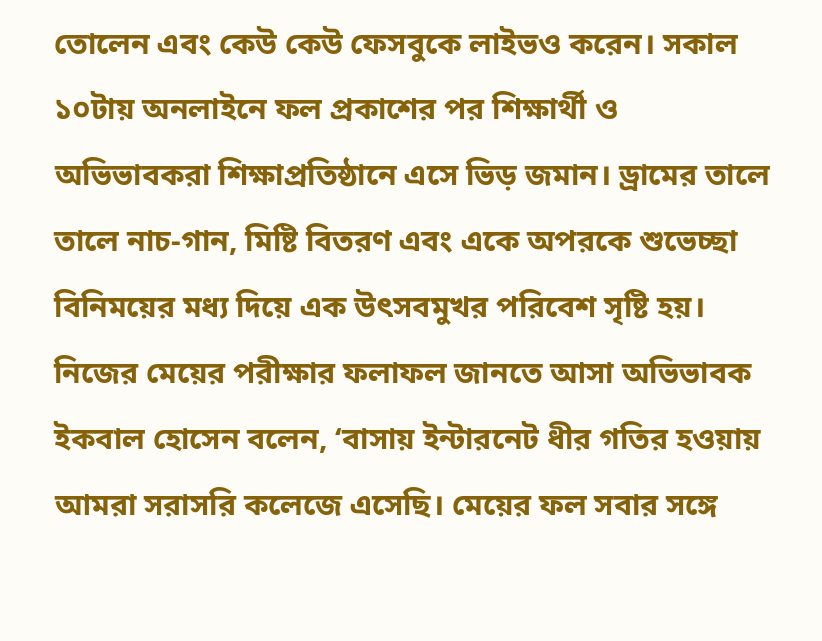তোলেন এবং কেউ কেউ ফেসবুকে লাইভও করেন। সকাল ১০টায় অনলাইনে ফল প্রকাশের পর শিক্ষার্থী ও অভিভাবকরা শিক্ষাপ্রতিষ্ঠানে এসে ভিড় জমান। ড্রামের তালে তালে নাচ-গান, মিষ্টি বিতরণ এবং একে অপরকে শুভেচ্ছা বিনিময়ের মধ্য দিয়ে এক উৎসবমুখর পরিবেশ সৃষ্টি হয়।
নিজের মেয়ের পরীক্ষার ফলাফল জানতে আসা অভিভাবক ইকবাল হোসেন বলেন, ‘বাসায় ইন্টারনেট ধীর গতির হওয়ায় আমরা সরাসরি কলেজে এসেছি। মেয়ের ফল সবার সঙ্গে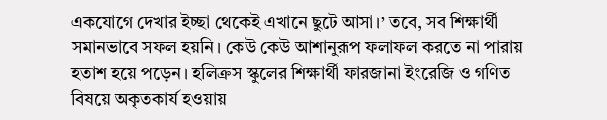একযোগে দেখার ইচ্ছা থেকেই এখানে ছুটে আসা।’ তবে, সব শিক্ষার্থী সমানভাবে সফল হয়নি। কেউ কেউ আশানুরূপ ফলাফল করতে না পারায় হতাশ হয়ে পড়েন। হলিক্রস স্কুলের শিক্ষার্থী ফারজানা ইংরেজি ও গণিত বিষয়ে অকৃতকার্য হওয়ায়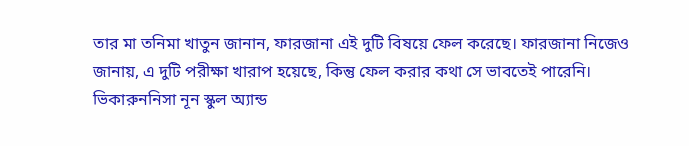তার মা তনিমা খাতুন জানান, ফারজানা এই দুটি বিষয়ে ফেল করেছে। ফারজানা নিজেও জানায়, এ দুটি পরীক্ষা খারাপ হয়েছে, কিন্তু ফেল করার কথা সে ভাবতেই পারেনি।
ভিকারুননিসা নূন স্কুল অ্যান্ড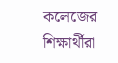কলেজের শিক্ষার্থীরা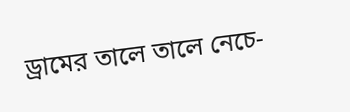ড্রামের তালে তালে নেচে-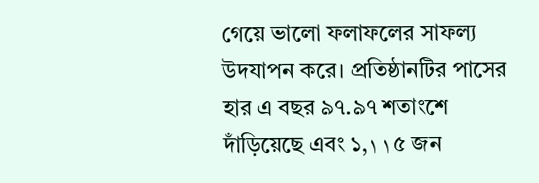গেয়ে ভালো ফলাফলের সাফল্য উদযাপন করে। প্রতিষ্ঠানটির পাসের হার এ বছর ৯৭.৯৭ শতাংশে দাঁড়িয়েছে এবং ১,۱۱৫ জন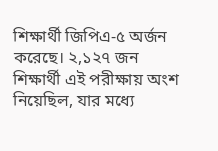শিক্ষার্থী জিপিএ-৫ অর্জন করেছে। ২,১২৭ জন শিক্ষার্থী এই পরীক্ষায় অংশ নিয়েছিল, যার মধ্যে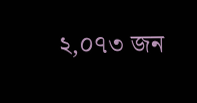২,০৭৩ জন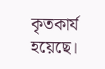কৃতকার্য হয়েছে।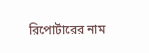রিপোর্টারের নাম